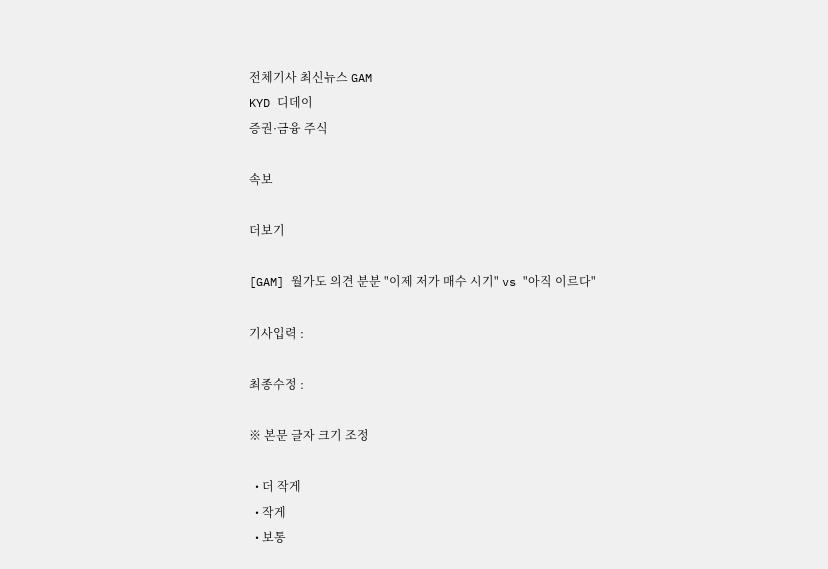전체기사 최신뉴스 GAM
KYD 디데이
증권·금융 주식

속보

더보기

[GAM] 월가도 의견 분분 "이제 저가 매수 시기" vs "아직 이르다"

기사입력 :

최종수정 :

※ 본문 글자 크기 조정

  • 더 작게
  • 작게
  • 보통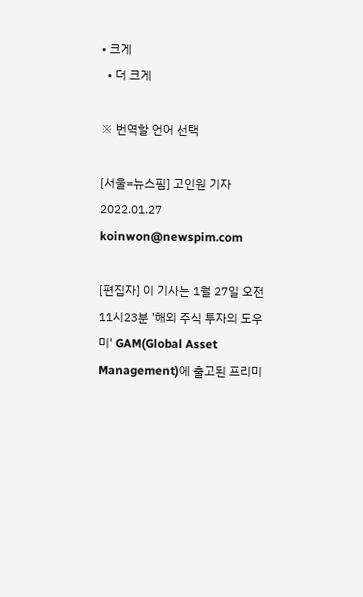• 크게
  • 더 크게

※ 번역할 언어 선택

[서울=뉴스핌] 고인원 기자 2022.01.27 koinwon@newspim.com

[편집자] 이 기사는 1월 27일 오전 11시23분 '해외 주식 투자의 도우미' GAM(Global Asset Management)에 출고된 프리미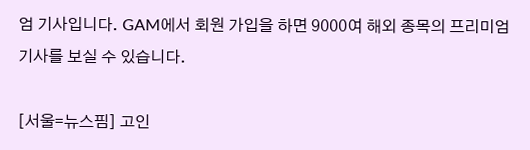엄 기사입니다. GAM에서 회원 가입을 하면 9000여 해외 종목의 프리미엄 기사를 보실 수 있습니다.

[서울=뉴스핌] 고인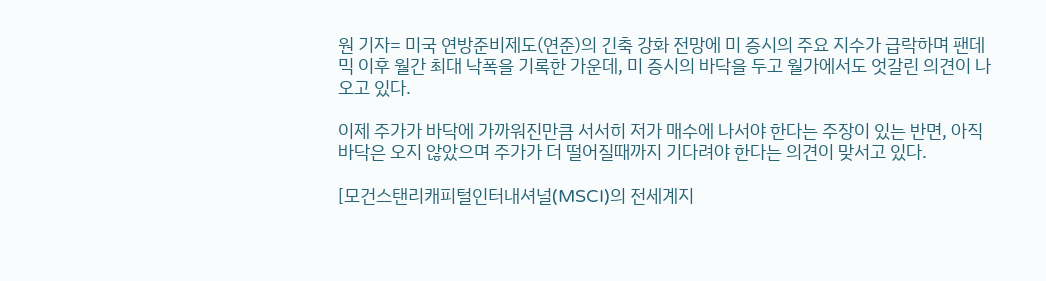원 기자= 미국 연방준비제도(연준)의 긴축 강화 전망에 미 증시의 주요 지수가 급락하며 팬데믹 이후 월간 최대 낙폭을 기록한 가운데, 미 증시의 바닥을 두고 월가에서도 엇갈린 의견이 나오고 있다.

이제 주가가 바닥에 가까워진만큼 서서히 저가 매수에 나서야 한다는 주장이 있는 반면, 아직 바닥은 오지 않았으며 주가가 더 떨어질때까지 기다려야 한다는 의견이 맞서고 있다.

[모건스탠리캐피털인터내셔널(MSCI)의 전세계지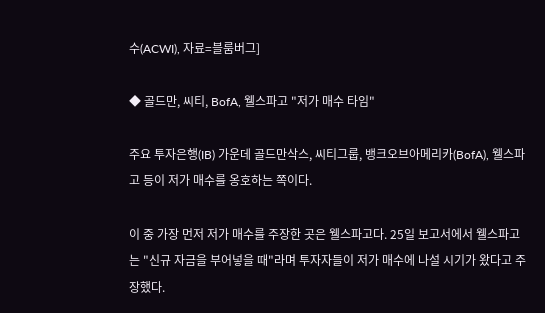수(ACWI), 자료=블룸버그]

◆ 골드만, 씨티, BofA, 웰스파고 "저가 매수 타임"

주요 투자은행(IB) 가운데 골드만삭스, 씨티그룹, 뱅크오브아메리카(BofA), 웰스파고 등이 저가 매수를 옹호하는 쪽이다.

이 중 가장 먼저 저가 매수를 주장한 곳은 웰스파고다. 25일 보고서에서 웰스파고는 "신규 자금을 부어넣을 때"라며 투자자들이 저가 매수에 나설 시기가 왔다고 주장했다.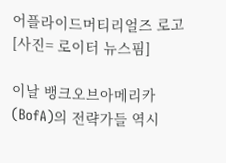어플라이드머티리얼즈 로고 [사진= 로이터 뉴스핌]

이날 뱅크오브아메리카(BofA)의 전략가들 역시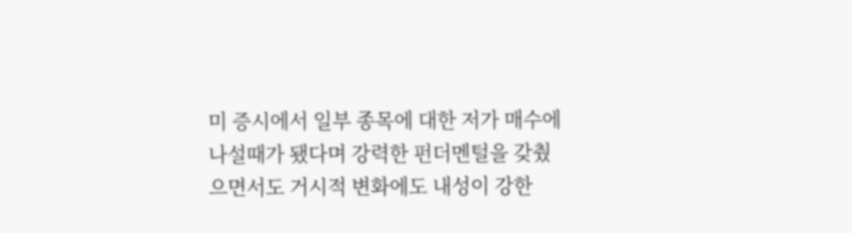미 증시에서 일부 종목에 대한 저가 매수에 나설때가 됐다며 강력한 펀더멘털을 갖췄으면서도 거시적 변화에도 내성이 강한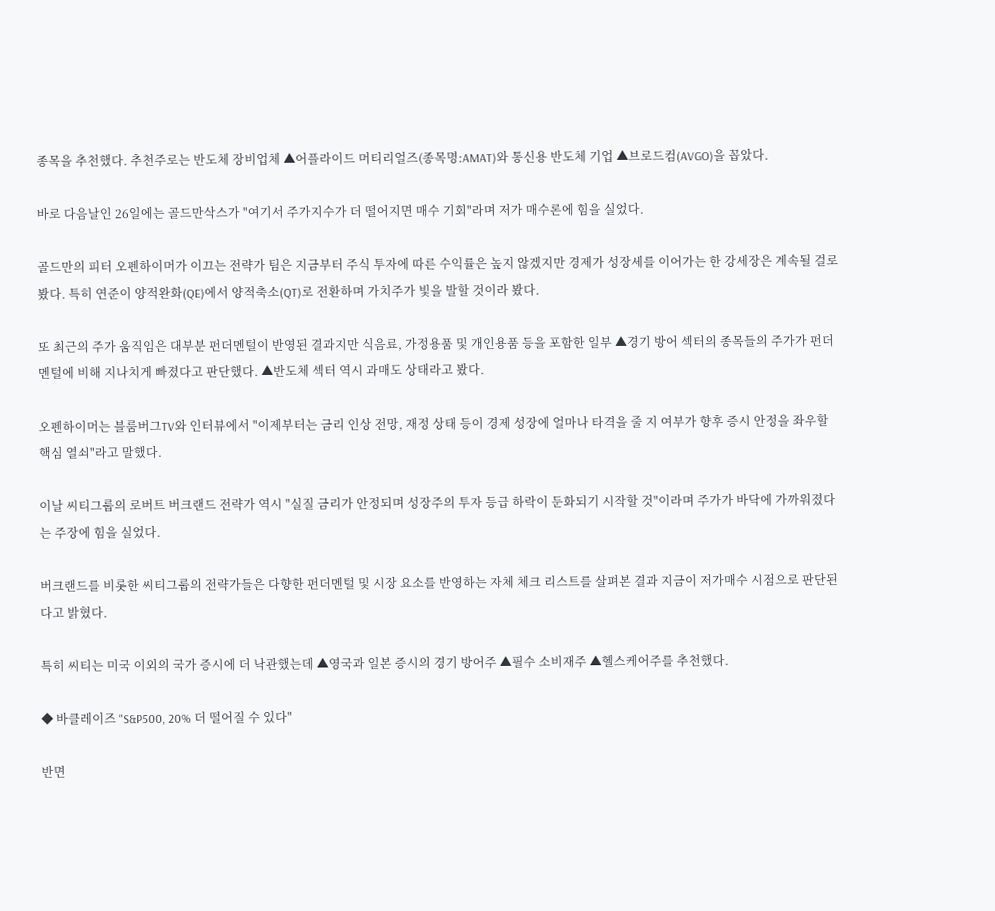종목을 추천했다. 추천주로는 반도체 장비업체 ▲어플라이드 머티리얼즈(종목명:AMAT)와 통신용 반도체 기업 ▲브로드컴(AVGO)을 꼽았다.

바로 다음날인 26일에는 골드만삭스가 "여기서 주가지수가 더 떨어지면 매수 기회"라며 저가 매수론에 힘을 실었다.

골드만의 피터 오펜하이머가 이끄는 전략가 팀은 지금부터 주식 투자에 따른 수익률은 높지 않겠지만 경제가 성장세를 이어가는 한 강세장은 계속될 걸로 봤다. 특히 연준이 양적완화(QE)에서 양적축소(QT)로 전환하며 가치주가 빛을 발할 것이라 봤다.

또 최근의 주가 움직임은 대부분 펀더멘털이 반영된 결과지만 식음료, 가정용품 및 개인용품 등을 포함한 일부 ▲경기 방어 섹터의 종목들의 주가가 펀더멘털에 비해 지나치게 빠졌다고 판단했다. ▲반도체 섹터 역시 과매도 상태라고 봤다.

오펜하이머는 블룸버그TV와 인터뷰에서 "이제부터는 금리 인상 전망, 재정 상태 등이 경제 성장에 얼마나 타격을 줄 지 여부가 향후 증시 안정을 좌우할 핵심 열쇠"라고 말했다.

이날 씨티그룹의 로버트 버크랜드 전략가 역시 "실질 금리가 안정되며 성장주의 투자 등급 하락이 둔화되기 시작할 것"이라며 주가가 바닥에 가까워졌다는 주장에 힘을 실었다.

버크랜드를 비롯한 씨티그룹의 전략가들은 다향한 펀더멘털 및 시장 요소를 반영하는 자체 체크 리스트를 살펴본 결과 지금이 저가매수 시점으로 판단된다고 밝혔다.

특히 씨티는 미국 이외의 국가 증시에 더 낙관했는데 ▲영국과 일본 증시의 경기 방어주 ▲필수 소비재주 ▲헬스케어주를 추천했다.

◆ 바클레이즈 "S&P500, 20% 더 떨어질 수 있다"

반면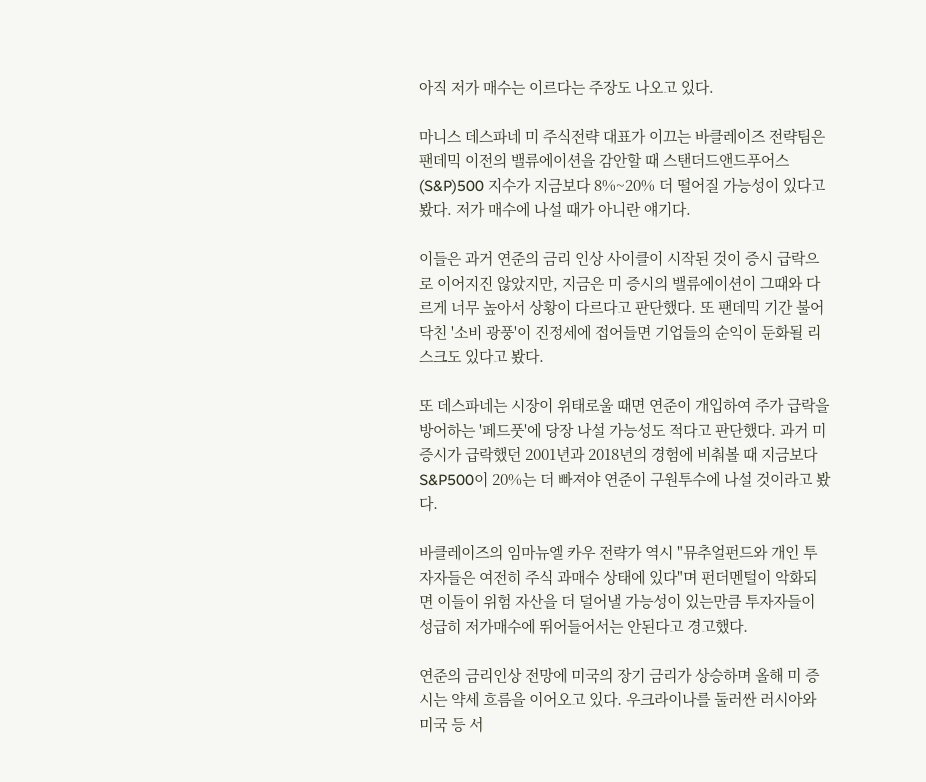아직 저가 매수는 이르다는 주장도 나오고 있다.

마니스 데스파네 미 주식전략 대표가 이끄는 바클레이즈 전략팀은 팬데믹 이전의 밸류에이션을 감안할 때 스탠더드앤드푸어스(S&P)500 지수가 지금보다 8%~20% 더 떨어질 가능성이 있다고 봤다. 저가 매수에 나설 때가 아니란 얘기다.

이들은 과거 연준의 금리 인상 사이클이 시작된 것이 증시 급락으로 이어지진 않았지만, 지금은 미 증시의 밸류에이션이 그때와 다르게 너무 높아서 상황이 다르다고 판단했다. 또 팬데믹 기간 불어닥친 '소비 광풍'이 진정세에 접어들면 기업들의 순익이 둔화될 리스크도 있다고 봤다.

또 데스파네는 시장이 위태로울 때면 연준이 개입하여 주가 급락을 방어하는 '페드풋'에 당장 나설 가능성도 적다고 판단했다. 과거 미 증시가 급락했던 2001년과 2018년의 경험에 비춰볼 때 지금보다 S&P500이 20%는 더 빠져야 연준이 구원투수에 나설 것이라고 봤다.

바클레이즈의 임마뉴엘 카우 전략가 역시 "뮤추얼펀드와 개인 투자자들은 여전히 주식 과매수 상태에 있다"며 펀더멘털이 악화되면 이들이 위험 자산을 더 덜어낼 가능성이 있는만큼 투자자들이 성급히 저가매수에 뛰어들어서는 안된다고 경고했다.

연준의 금리인상 전망에 미국의 장기 금리가 상승하며 올해 미 증시는 약세 흐름을 이어오고 있다. 우크라이나를 둘러싼 러시아와 미국 등 서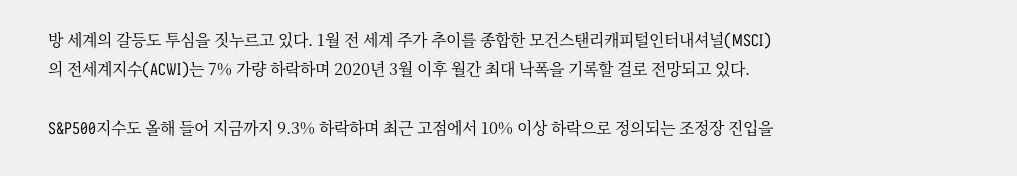방 세계의 갈등도 투심을 짓누르고 있다. 1월 전 세계 주가 추이를 종합한 모건스탠리캐피털인터내셔널(MSCI)의 전세계지수(ACWI)는 7% 가량 하락하며 2020년 3월 이후 월간 최대 낙폭을 기록할 걸로 전망되고 있다.

S&P500지수도 올해 들어 지금까지 9.3% 하락하며 최근 고점에서 10% 이상 하락으로 정의되는 조정장 진입을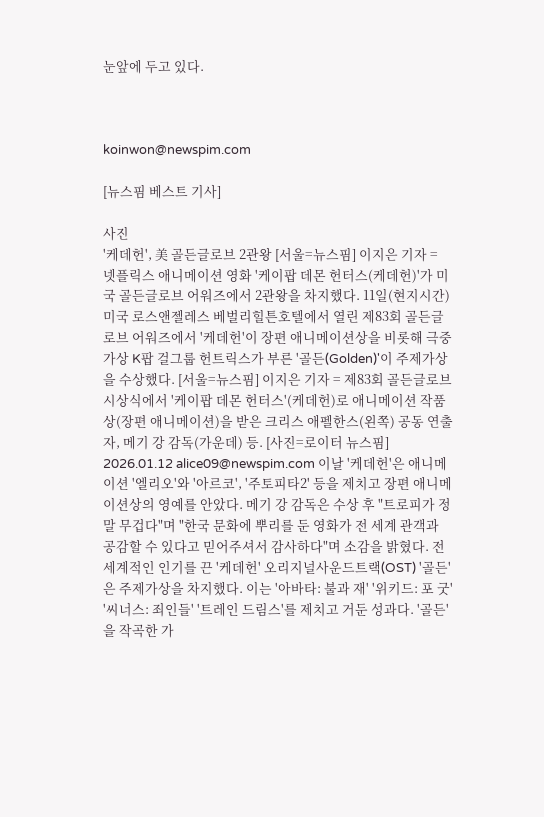눈앞에 두고 있다.



koinwon@newspim.com

[뉴스핌 베스트 기사]

사진
'케데헌', 美 골든글로브 2관왕 [서울=뉴스핌] 이지은 기자 = 넷플릭스 애니메이션 영화 '케이팝 데몬 헌터스(케데헌)'가 미국 골든글로브 어워즈에서 2관왕을 차지했다. 11일(현지시간) 미국 로스앤젤레스 베벌리힐튼호텔에서 열린 제83회 골든글로브 어워즈에서 '케데헌'이 장편 애니메이션상을 비롯해 극중 가상 K팝 걸그룹 헌트릭스가 부른 '골든(Golden)'이 주제가상을 수상했다. [서울=뉴스핌] 이지은 기자 = 제83회 골든글로브 시상식에서 '케이팝 데몬 헌터스'(케데헌)로 애니메이션 작품상(장편 애니메이션)을 받은 크리스 애펠한스(왼쪽) 공동 연출자, 메기 강 감독(가운데) 등. [사진=로이터 뉴스핌] 2026.01.12 alice09@newspim.com 이날 '케데헌'은 애니메이션 '엘리오'와 '아르코', '주토피타2' 등을 제치고 장편 애니메이션상의 영예를 안았다. 메기 강 감독은 수상 후 "트로피가 정말 무겁다"며 "한국 문화에 뿌리를 둔 영화가 전 세계 관객과 공감할 수 있다고 믿어주셔서 감사하다"며 소감을 밝혔다. 전 세계적인 인기를 끈 '케데헌' 오리지널사운드트랙(OST) '골든'은 주제가상을 차지했다. 이는 '아바타: 불과 재' '위키드: 포 굿' '씨너스: 죄인들' '트레인 드림스'를 제치고 거둔 성과다. '골든'을 작곡한 가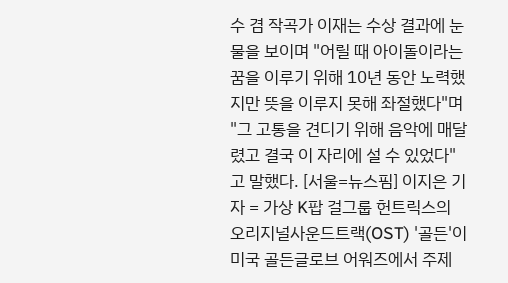수 겸 작곡가 이재는 수상 결과에 눈물을 보이며 "어릴 때 아이돌이라는 꿈을 이루기 위해 10년 동안 노력했지만 뜻을 이루지 못해 좌절했다"며 "그 고통을 견디기 위해 음악에 매달렸고 결국 이 자리에 설 수 있었다"고 말했다. [서울=뉴스핌] 이지은 기자 = 가상 K팝 걸그룹 헌트릭스의 오리지널사운드트랙(OST) '골든'이 미국 골든글로브 어워즈에서 주제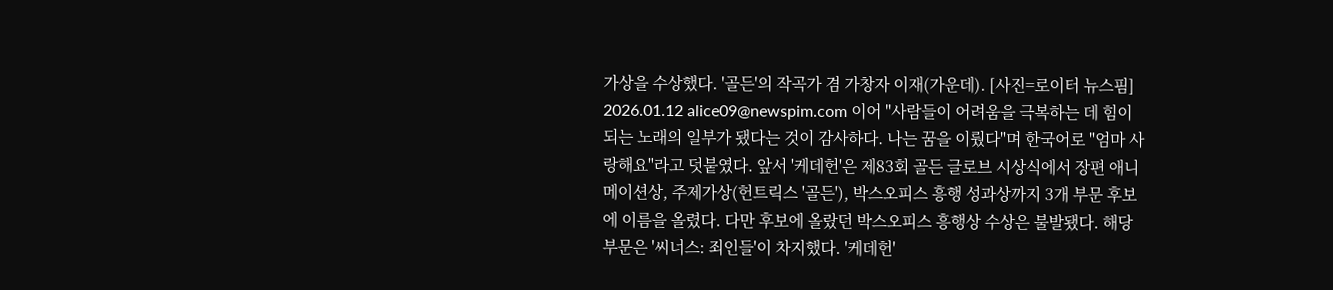가상을 수상했다. '골든'의 작곡가 겸 가창자 이재(가운데). [사진=로이터 뉴스핌] 2026.01.12 alice09@newspim.com 이어 "사람들이 어려움을 극복하는 데 힘이 되는 노래의 일부가 됐다는 것이 감사하다. 나는 꿈을 이뤘다"며 한국어로 "엄마 사랑해요"라고 덧붙였다. 앞서 '케데헌'은 제83회 골든 글로브 시상식에서 장편 애니메이션상, 주제가상(헌트릭스 '골든'), 박스오피스 흥행 성과상까지 3개 부문 후보에 이름을 올렸다. 다만 후보에 올랐던 박스오피스 흥행상 수상은 불발됐다. 해당 부문은 '씨너스: 죄인들'이 차지했다. '케데헌'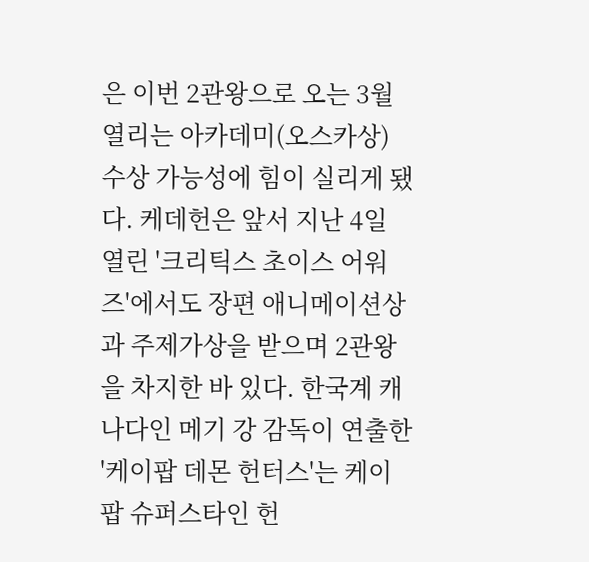은 이번 2관왕으로 오는 3월 열리는 아카데미(오스카상) 수상 가능성에 힘이 실리게 됐다. 케데헌은 앞서 지난 4일 열린 '크리틱스 초이스 어워즈'에서도 장편 애니메이션상과 주제가상을 받으며 2관왕을 차지한 바 있다. 한국계 캐나다인 메기 강 감독이 연출한 '케이팝 데몬 헌터스'는 케이팝 슈퍼스타인 헌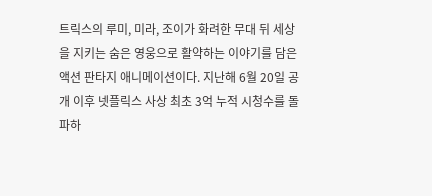트릭스의 루미, 미라, 조이가 화려한 무대 뒤 세상을 지키는 숨은 영웅으로 활약하는 이야기를 담은 액션 판타지 애니메이션이다. 지난해 6월 20일 공개 이후 넷플릭스 사상 최초 3억 누적 시청수를 돌파하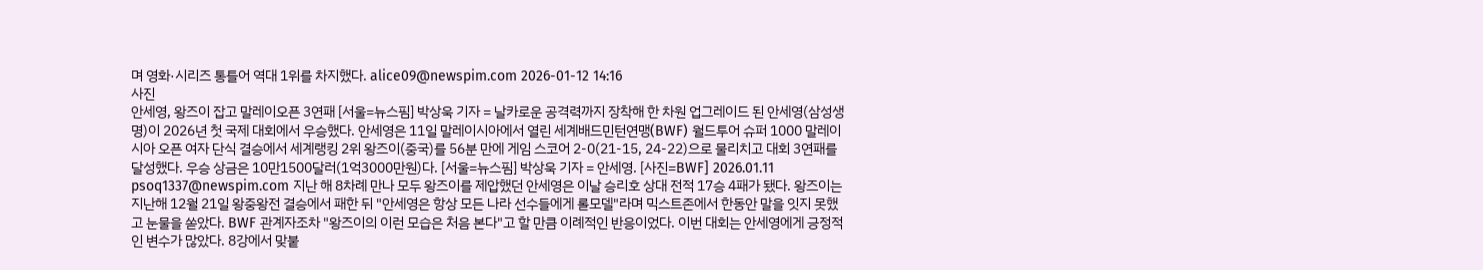며 영화·시리즈 통틀어 역대 1위를 차지했다. alice09@newspim.com 2026-01-12 14:16
사진
안세영, 왕즈이 잡고 말레이오픈 3연패 [서울=뉴스핌] 박상욱 기자 = 날카로운 공격력까지 장착해 한 차원 업그레이드 된 안세영(삼성생명)이 2026년 첫 국제 대회에서 우승했다. 안세영은 11일 말레이시아에서 열린 세계배드민턴연맹(BWF) 월드투어 슈퍼 1000 말레이시아 오픈 여자 단식 결승에서 세계랭킹 2위 왕즈이(중국)를 56분 만에 게임 스코어 2-0(21-15, 24-22)으로 물리치고 대회 3연패를 달성했다. 우승 상금은 10만1500달러(1억3000만원)다. [서울=뉴스핌] 박상욱 기자 = 안세영. [사진=BWF] 2026.01.11 psoq1337@newspim.com 지난 해 8차례 만나 모두 왕즈이를 제압했던 안세영은 이날 승리호 상대 전적 17승 4패가 됐다. 왕즈이는 지난해 12월 21일 왕중왕전 결승에서 패한 뒤 "안세영은 항상 모든 나라 선수들에게 롤모델"라며 믹스트존에서 한동안 말을 잇지 못했고 눈물을 쏟았다. BWF 관계자조차 "왕즈이의 이런 모습은 처음 본다"고 할 만큼 이례적인 반응이었다. 이번 대회는 안세영에게 긍정적인 변수가 많았다. 8강에서 맞붙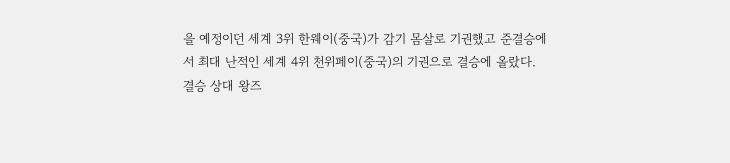을 예정이던 세계 3위 한웨이(중국)가 감기 몸살로 기권했고 준결승에서 최대 난적인 세계 4위 천위페이(중국)의 기권으로 결승에 올랐다. 결승 상대 왕즈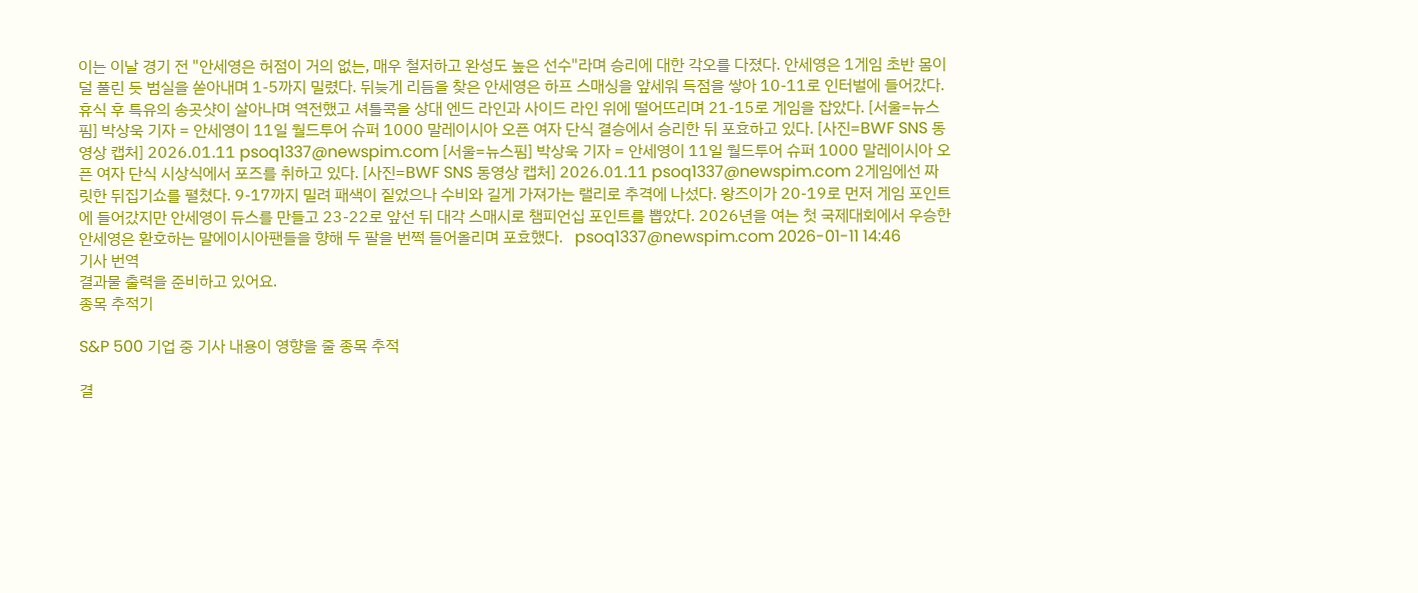이는 이날 경기 전 "안세영은 허점이 거의 없는, 매우 철저하고 완성도 높은 선수"라며 승리에 대한 각오를 다졌다. 안세영은 1게임 초반 몸이 덜 풀린 듯 범실을 쏟아내며 1-5까지 밀렸다. 뒤늦게 리듬을 찾은 안세영은 하프 스매싱을 앞세워 득점을 쌓아 10-11로 인터벌에 들어갔다. 휴식 후 특유의 송곳샷이 살아나며 역전했고 셔틀콕을 상대 엔드 라인과 사이드 라인 위에 떨어뜨리며 21-15로 게임을 잡았다. [서울=뉴스핌] 박상욱 기자 = 안세영이 11일 월드투어 슈퍼 1000 말레이시아 오픈 여자 단식 결승에서 승리한 뒤 포효하고 있다. [사진=BWF SNS 동영상 캡처] 2026.01.11 psoq1337@newspim.com [서울=뉴스핌] 박상욱 기자 = 안세영이 11일 월드투어 슈퍼 1000 말레이시아 오픈 여자 단식 시상식에서 포즈를 취하고 있다. [사진=BWF SNS 동영상 캡처] 2026.01.11 psoq1337@newspim.com 2게임에선 짜릿한 뒤집기쇼를 펼쳤다. 9-17까지 밀려 패색이 짙었으나 수비와 길게 가져가는 랠리로 추격에 나섰다. 왕즈이가 20-19로 먼저 게임 포인트에 들어갔지만 안세영이 듀스를 만들고 23-22로 앞선 뒤 대각 스매시로 챔피언십 포인트를 뽑았다. 2026년을 여는 첫 국제대회에서 우승한 안세영은 환호하는 말에이시아팬들을 향해 두 팔을 번쩍 들어올리며 포효했다.   psoq1337@newspim.com 2026-01-11 14:46
기사 번역
결과물 출력을 준비하고 있어요.
종목 추적기

S&P 500 기업 중 기사 내용이 영향을 줄 종목 추적

결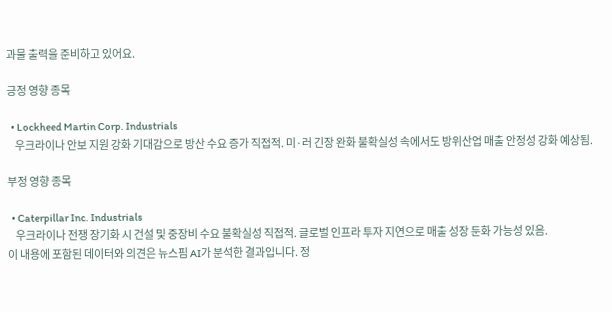과물 출력을 준비하고 있어요.

긍정 영향 종목

  • Lockheed Martin Corp. Industrials
    우크라이나 안보 지원 강화 기대감으로 방산 수요 증가 직접적. 미·러 긴장 완화 불확실성 속에서도 방위산업 매출 안정성 강화 예상됨.

부정 영향 종목

  • Caterpillar Inc. Industrials
    우크라이나 전쟁 장기화 시 건설 및 중장비 수요 불확실성 직접적. 글로벌 인프라 투자 지연으로 매출 성장 둔화 가능성 있음.
이 내용에 포함된 데이터와 의견은 뉴스핌 AI가 분석한 결과입니다. 정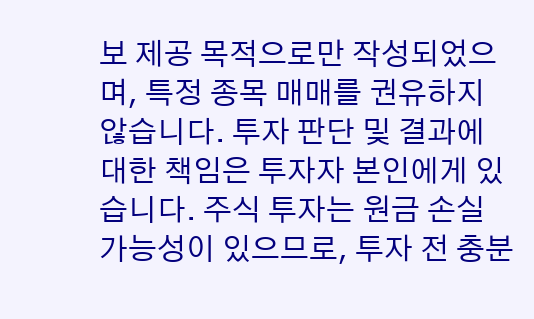보 제공 목적으로만 작성되었으며, 특정 종목 매매를 권유하지 않습니다. 투자 판단 및 결과에 대한 책임은 투자자 본인에게 있습니다. 주식 투자는 원금 손실 가능성이 있으므로, 투자 전 충분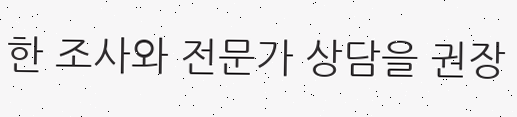한 조사와 전문가 상담을 권장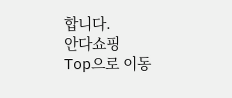합니다.
안다쇼핑
Top으로 이동